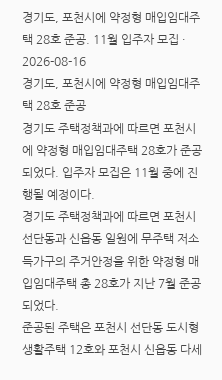경기도, 포천시에 약정형 매입임대주택 28호 준공. 11월 입주자 모집 · 2026-08-16
경기도, 포천시에 약정형 매입임대주택 28호 준공
경기도 주택정책과에 따르면 포천시에 약정형 매입임대주택 28호가 준공되었다. 입주자 모집은 11월 중에 진행될 예정이다.
경기도 주택정책과에 따르면 포천시 선단동과 신읍동 일원에 무주택 저소득가구의 주거안정을 위한 약정형 매입임대주택 총 28호가 지난 7월 준공되었다.
준공된 주택은 포천시 선단동 도시형생활주택 12호와 포천시 신읍동 다세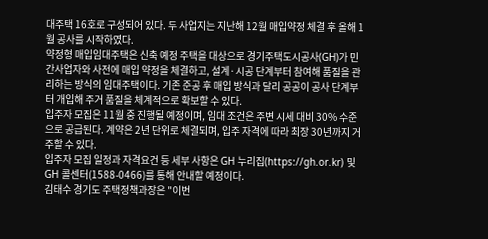대주택 16호로 구성되어 있다. 두 사업지는 지난해 12월 매입약정 체결 후 올해 1월 공사를 시작하였다.
약정형 매입임대주택은 신축 예정 주택을 대상으로 경기주택도시공사(GH)가 민간사업자와 사전에 매입 약정을 체결하고, 설계·시공 단계부터 참여해 품질을 관리하는 방식의 임대주택이다. 기존 준공 후 매입 방식과 달리 공공이 공사 단계부터 개입해 주거 품질을 체계적으로 확보할 수 있다.
입주자 모집은 11월 중 진행될 예정이며, 임대 조건은 주변 시세 대비 30% 수준으로 공급된다. 계약은 2년 단위로 체결되며, 입주 자격에 따라 최장 30년까지 거주할 수 있다.
입주자 모집 일정과 자격요건 등 세부 사항은 GH 누리집(https://gh.or.kr) 및 GH 콜센터(1588-0466)를 통해 안내할 예정이다.
김태수 경기도 주택정책과장은 "이번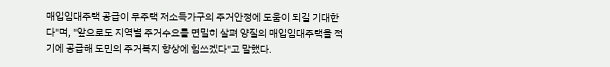매입임대주택 공급이 무주택 저소득가구의 주거안정에 도움이 되길 기대한다"며, "앞으로도 지역별 주거수요를 면밀히 살펴 양질의 매입임대주택을 적기에 공급해 도민의 주거복지 향상에 힘쓰겠다"고 말했다.